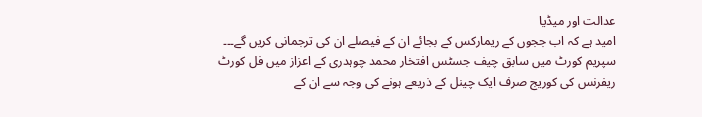عدالت اور میڈیا
امید ہے کہ اب ججوں کے ریمارکس کے بجائے ان کے فیصلے ان کی ترجمانی کریں گے۔۔۔
سپریم کورٹ میں سابق چیف جسٹس افتخار محمد چوہدری کے اعزاز میں فل کورٹ ریفرنس کی کوریج صرف ایک چینل کے ذریعے ہونے کی وجہ سے ان کے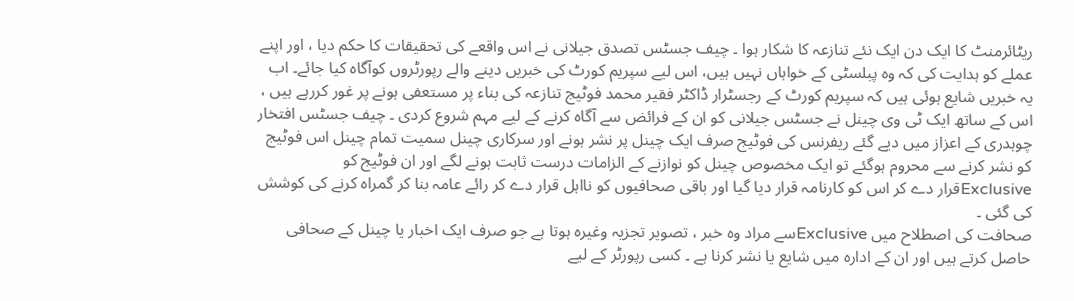ریٹائرمنٹ کا ایک دن ایک نئے تنازعہ کا شکار ہوا ۔ چیف جسٹس تصدق جیلانی نے اس واقعے کی تحقیقات کا حکم دیا ، اور اپنے عملے کو ہدایت کی کہ وہ پبلسٹی کے خواہاں نہیں ہیں، اس لیے سپریم کورٹ کی خبریں دینے والے رپورٹروں کوآگاہ کیا جائے۔ اب یہ خبریں شایع ہوئی ہیں کہ سپریم کورٹ کے رجسٹرار ڈاکٹر فقیر محمد فوٹیج تنازعہ کی بناء پر مستعفی ہونے پر غور کررہے ہیں ، اس کے ساتھ ایک ٹی وی چینل نے جسٹس جیلانی کو ان کے فرائض سے آگاہ کرنے کے لیے مہم شروع کردی ۔ چیف جسٹس افتخار چوہدری کے اعزاز میں دیے گئے ریفرنس کی فوٹیج صرف ایک چینل پر نشر ہونے اور سرکاری چینل سمیت تمام چینل اس فوٹیج کو نشر کرنے سے محروم ہوگئے تو ایک مخصوص چینل کو نوازنے کے الزامات درست ثابت ہونے لگے اور ان فوٹیج کو Exclusiveقرار دے کر اس کو کارنامہ قرار دیا گیا اور باقی صحافیوں کو نااہل قرار دے کر رائے عامہ بنا کر گمراہ کرنے کی کوشش کی گئی ۔
صحافت کی اصطلاح میں Exclusiveسے مراد وہ خبر ، تصویر تجزیہ وغیرہ ہوتا ہے جو صرف ایک اخبار یا چینل کے صحافی حاصل کرتے ہیں اور ان کے ادارہ میں شایع یا نشر کرنا ہے ۔ کسی رپورٹر کے لیے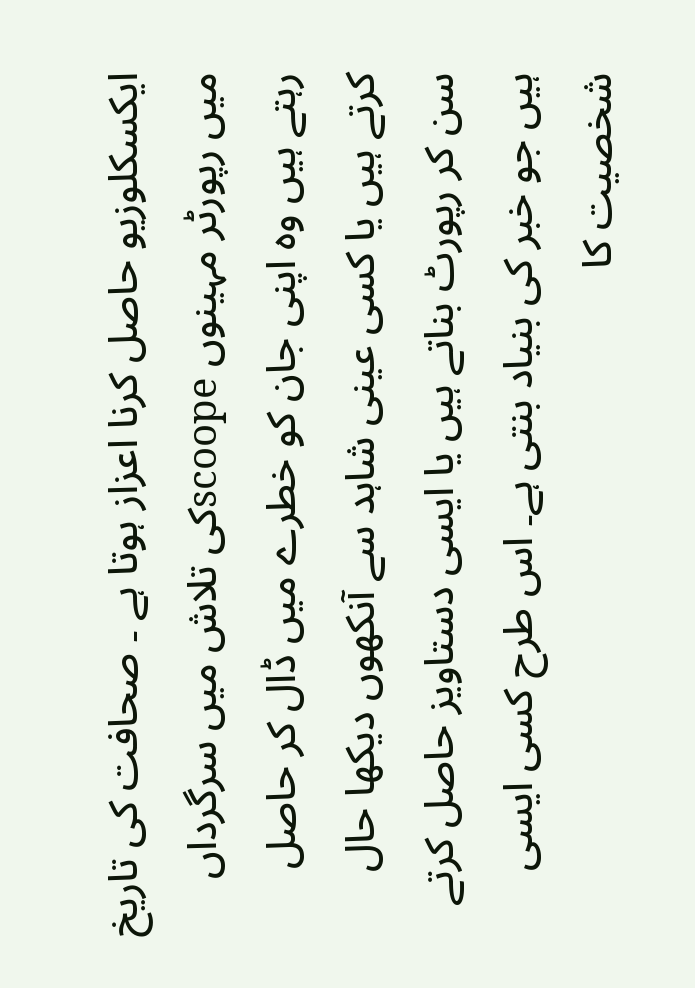ایکسکلوزیو حاصل کرنا اعزاز ہوتا ہے ۔ صحافت کی تاریخ میں رپورٹر مہینوں scoopeکی تلاش میں سرگرداں رہتے ہیں وہ اپنی جان کو خطرے میں ڈال کر حاصل کرتے ہیں یا کسی عینی شاہد سے آنکھوں دیکھا حال سن کر رپورٹ بناتے ہیں یا ایسی دستاویز حاصل کرتے ہیں جو خبر کی بنیاد بنتی ہے۔ اس طرح کسی ایسی شخصیت کا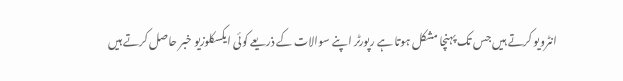انٹرویو کرتے ہیں جس تک پہنچا مشکل ہوتا ہے رپورٹر اپنے سوالات کے ذریعے کوئی ایکسکلوزیو خبر حاصل کرتے ہیں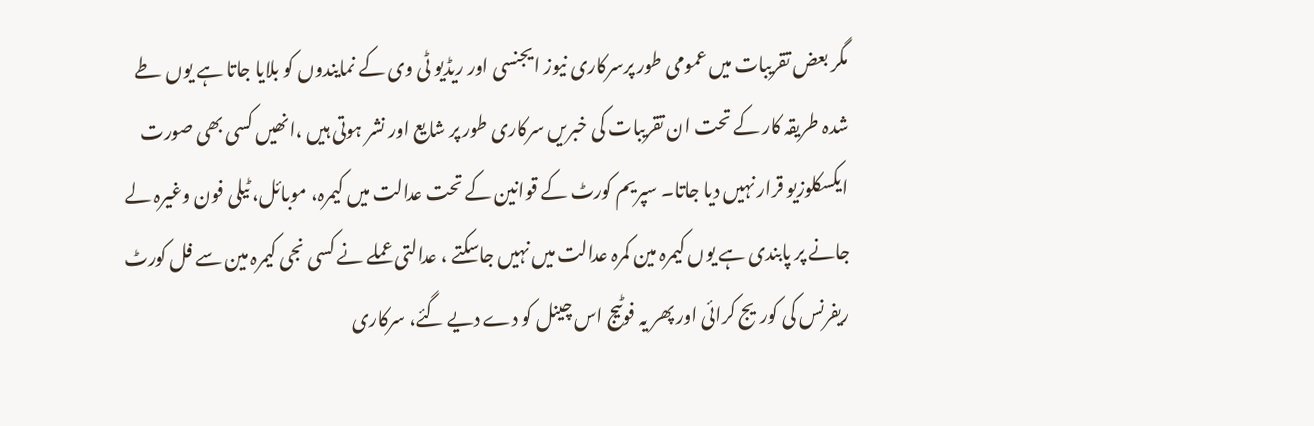مگر بعض تقریبات میں عمومی طور پرسرکاری نیوز ایجنسی اور ریڈیو ٹی وی کے نمایندوں کو بلایا جاتا ہے یوں طے شدہ طریقہ کار کے تحت ان تقریبات کی خبریں سرکاری طور پر شایع اور نشر ہوتی ہیں ،انھیں کسی بھی صورت ایکسکلوزیو قرار نہیں دیا جاتا۔ سپریم کورٹ کے قوانین کے تحت عدالت میں کیمرہ، موبائل، ٹیلی فون وغیرہ لے جانے پر پابندی ہے یوں کیمرہ مین کمرہ عدالت میں نہیں جاسکتے ، عدالتی عملے نے کسی نجی کیمرہ مین سے فل کورٹ ریفرنس کی کوریج کرائی اور پھر یہ فوٹیج اس چینل کو دے دیے گئے، سرکاری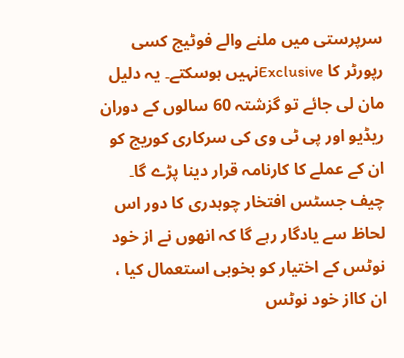سرپرستی میں ملنے والے فوٹیج کسی رپورٹر کا Exclusiveنہیں ہوسکتے۔ یہ دلیل مان لی جائے تو گزشتہ 60 سالوں کے دوران ریڈیو اور پی ٹی وی کی سرکاری کوریج کو ان کے عملے کا کارنامہ قرار دینا پڑے گا۔
چیف جسٹس افتخار چوہدری کا دور اس لحاظ سے یادگار رہے گا کہ انھوں نے از خود نوٹس کے اختیار کو بخوبی استعمال کیا ، ان کااز خود نوٹس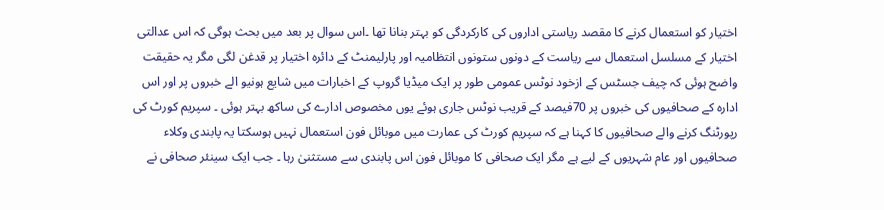اختیار کو استعمال کرنے کا مقصد ریاستی اداروں کی کارکردگی کو بہتر بنانا تھا ۔اس سوال پر بعد میں بحث ہوگی کہ اس عدالتی اختیار کے مسلسل استعمال سے ریاست کے دونوں ستونوں انتظامیہ اور پارلیمنٹ کے دائرہ اختیار پر قدغن لگی مگر یہ حقیقت واضح ہوئی کہ چیف جسٹس کے ازخود نوٹس عمومی طور پر ایک میڈیا گروپ کے اخبارات میں شایع ہونیو الے خبروں پر اور اس ادارہ کے صحافیوں کی خبروں پر 70فیصد کے قریب نوٹس جاری ہوئے یوں مخصوص ادارے کی ساکھ بہتر ہوئی ۔ سپریم کورٹ کی رپورٹنگ کرنے والے صحافیوں کا کہنا ہے کہ سپریم کورٹ کی عمارت میں موبائل فون استعمال نہیں ہوسکتا یہ پابندی وکلاء صحافیوں اور عام شہریوں کے لیے ہے مگر ایک صحافی کا موبائل فون اس پابندی سے مستثنیٰ رہا ۔ جب ایک سینئر صحافی نے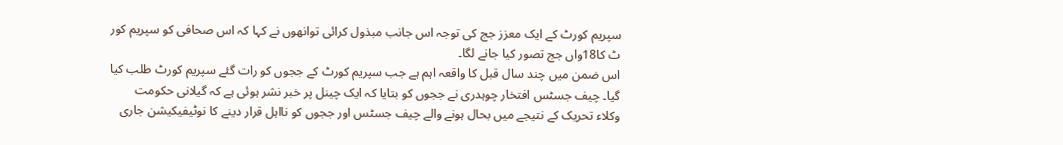سپریم کورٹ کے ایک معزز جج کی توجہ اس جانب مبذول کرائی توانھوں نے کہا کہ اس صحافی کو سپریم کور ٹ کا18واں جج تصور کیا جانے لگا۔
اس ضمن میں چند سال قبل کا واقعہ اہم ہے جب سپریم کورٹ کے ججوں کو رات گئے سپریم کورٹ طلب کیا گیا۔ چیف جسٹس افتخار چوہدری نے ججوں کو بتایا کہ ایک چینل پر خبر نشر ہوئی ہے کہ گیلانی حکومت وکلاء تحریک کے نتیجے میں بحال ہونے والے چیف جسٹس اور ججوں کو نااہل قرار دینے کا نوٹیفیکیشن جاری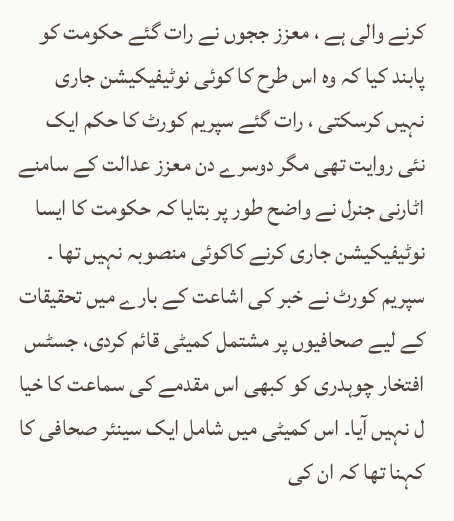کرنے والی ہے ، معزز ججوں نے رات گئے حکومت کو پابند کیا کہ وہ اس طرح کا کوئی نوٹیفیکیشن جاری نہیں کرسکتی ، رات گئے سپریم کورٹ کا حکم ایک نئی روایت تھی مگر دوسرے دن معزز عدالت کے سامنے اٹارنی جنرل نے واضح طور پر بتایا کہ حکومت کا ایسا نوٹیفیکیشن جاری کرنے کاکوئی منصوبہ نہیں تھا ۔ سپریم کورٹ نے خبر کی اشاعت کے بارے میں تحقیقات کے لیے صحافیوں پر مشتمل کمیٹی قائم کردی، جسٹس افتخار چوہدری کو کبھی اس مقدمے کی سماعت کا خیا ل نہیں آیا۔ اس کمیٹی میں شامل ایک سینئر صحافی کا کہنا تھا کہ ان کی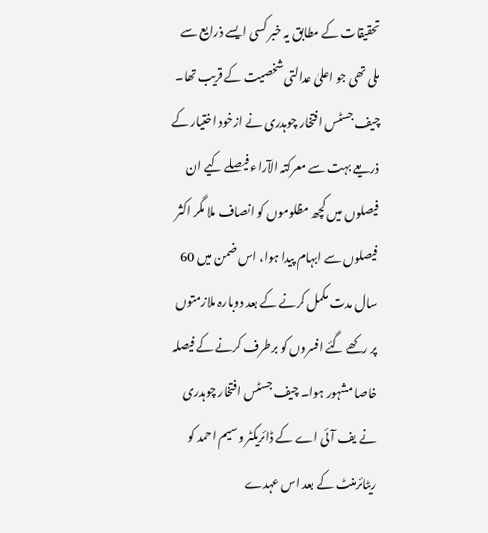تحقیقات کے مطابق یہ خبر کسی ایسے ذرایع سے ملی تھی جو اعلیٰ عدالتی شخصیت کے قریب تھا۔
چیف جسٹس افتخار چوہدری نے ازخود اختیار کے ذریعے بہت سے معرکتہ الآراء فیصلے کیے ان فیصلوں میں کچھ مظلوموں کو انصاف ملا مگر اکثر فیصلوں سے ابہام پیدا ہوا، اس ضمن میں 60 سال مدت مکمل کرنے کے بعد دوبارہ ملازمتوں پر رکھے گئے افسروں کو برطرف کرنے کے فیصلہ خاصا مشہور ہوا۔ چیف جسٹس افتخار چوہدری نے یف آئی اے کے ڈائریکٹر وسیم احمد کو ریٹائرمنٹ کے بعد اس عہدے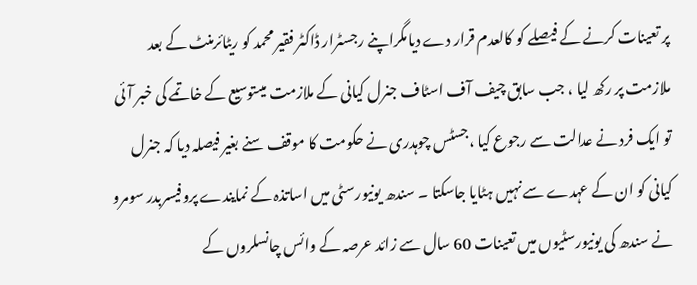پر تعینات کرنے کے فیصلے کو کالعدم قرار دے دیامگراپنے رجسٹرار ڈاکٹر فقیر محمد کو ریٹائرمنٹ کے بعد ملازمت پر رکھ لیا ، جب سابق چیف آف اسٹاف جنرل کیانی کے ملازمت میںتوسیع کے خاتمے کی خبر آئی تو ایک فرد نے عدالت سے رجوع کیا ،جسٹس چوہدری نے حکومت کا موقف سنے بغیر فیصلہ دیا کہ جنرل کیانی کو ان کے عہدے سے نہیں ہٹایا جاسکتا ۔ سندھ یونیورسٹی میں اساتذہ کے نمایندے پروفیسربدر سومرو نے سندھ کی یونیورسٹیوں میں تعینات 60 سال سے زائد عرصہ کے وائس چانسلروں کے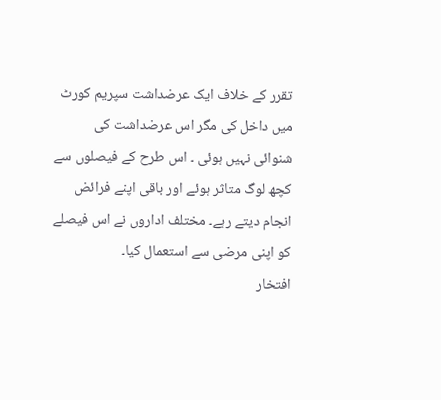تقرر کے خلاف ایک عرضداشت سپریم کورٹ میں داخل کی مگر اس عرضداشت کی شنوائی نہیں ہوئی ۔ اس طرح کے فیصلوں سے کچھ لوگ متاثر ہوئے اور باقی اپنے فرائض انجام دیتے رہے۔ مختلف اداروں نے اس فیصلے کو اپنی مرضی سے استعمال کیا۔
افتخار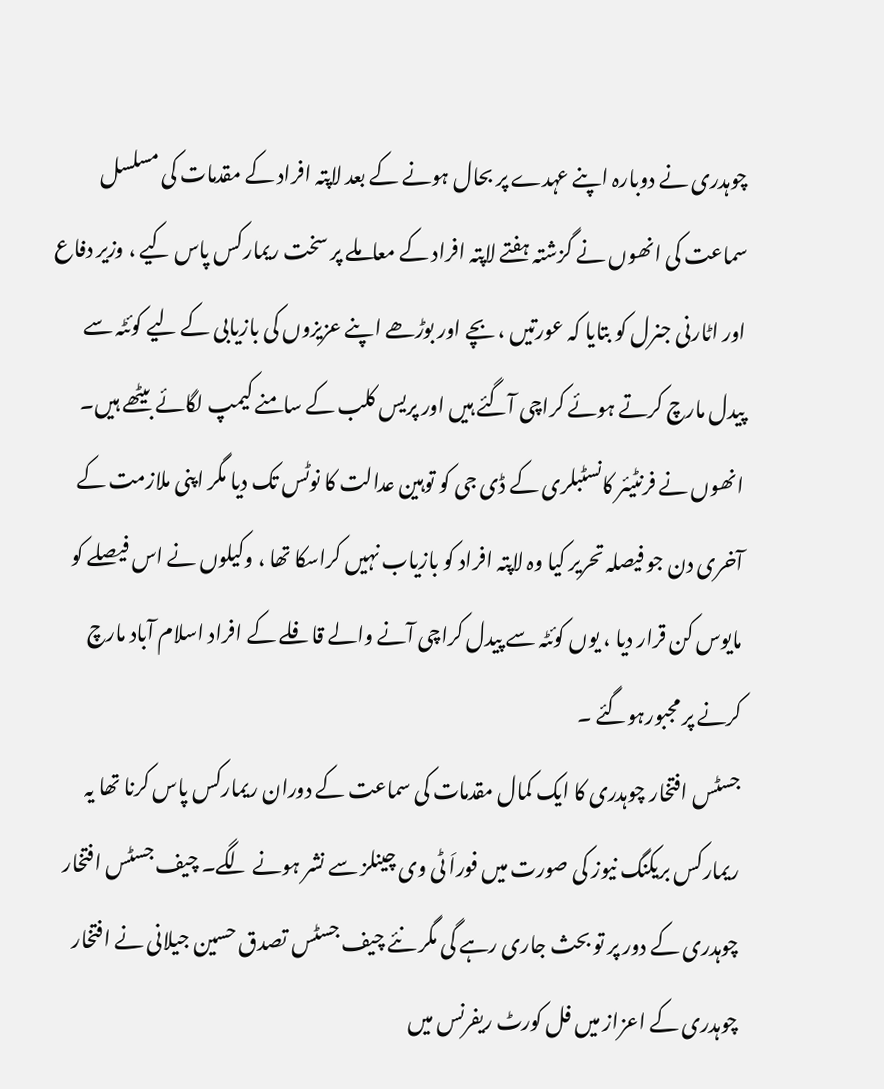چوہدری نے دوبارہ اپنے عہدے پر بحال ہونے کے بعد لاپتہ افراد کے مقدمات کی مسلسل سماعت کی انھوں نے گزشتہ ہفتے لاپتہ افراد کے معاملے پر سخت ریمارکس پاس کیے ، وزیر دفاع اور اٹارنی جنرل کو بتایا کہ عورتیں ، بچے اور بوڑھے اپنے عزیزوں کی بازیابی کے لیے کوئٹہ سے پیدل مارچ کرتے ہوئے کراچی آگئے ہیں اور پریس کلب کے سامنے کیمپ لگائے بیٹھے ہیں۔ انھوں نے فرنٹیئر کانسٹبلری کے ڈی جی کو توہین عدالت کا نوٹس تک دیا مگر اپنی ملازمت کے آخری دن جو فیصلہ تحریر کیا وہ لاپتہ افراد کو بازیاب نہیں کراسکا تھا ، وکیلوں نے اس فیصلے کو مایوس کن قرار دیا ، یوں کوئٹہ سے پیدل کراچی آنے والے قافلے کے افراد اسلام آباد مارچ کرنے پر مجبورہوگئے ۔
جسٹس افتخار چوہدری کا ایک کمال مقدمات کی سماعت کے دوران ریمارکس پاس کرنا تھا یہ ریمارکس بریکنگ نیوز کی صورت میں فوراَ ٹی وی چینلز سے نشر ہونے لگے۔ چیف جسٹس افتخار چوہدری کے دور پر تو بحث جاری رہے گی مگر نئے چیف جسٹس تصدق حسین جیلانی نے افتخار چوہدری کے اعزاز میں فل کورٹ ریفرنس میں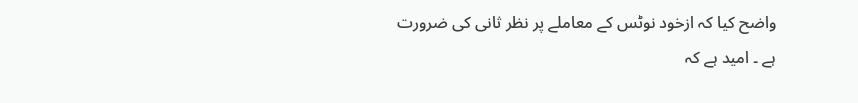واضح کیا کہ ازخود نوٹس کے معاملے پر نظر ثانی کی ضرورت ہے ۔ امید ہے کہ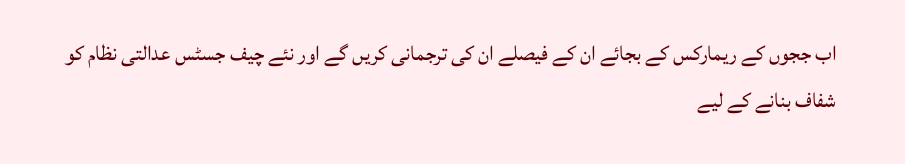اب ججوں کے ریمارکس کے بجائے ان کے فیصلے ان کی ترجمانی کریں گے اور نئے چیف جسٹس عدالتی نظام کو شفاف بنانے کے لیے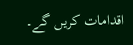اقدامات کریں گے۔